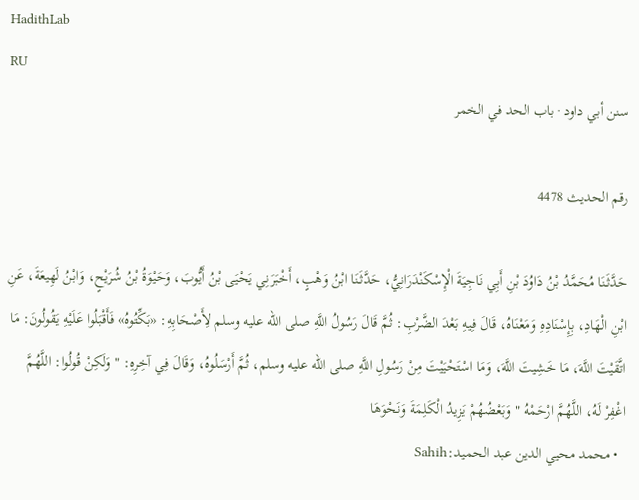HadithLab
RU
سنن أبي داود · باب الحد في الخمر

رقم الحديث 4478

حَدَّثَنَا مُحَمَّدُ بْنُ دَاوُدَ بْنِ أَبِي نَاجِيَةَ الْإِسْكَنْدَرَانِيُّ، حَدَّثَنَا ابْنُ وَهْبٍ، أَخْبَرَنِي يَحْيَى بْنُ أَيُّوبَ، وَحَيْوَةُ بْنُ شُرَيْحٍ، وَابْنُ لَهِيعَةَ، عَنِ ابْنِ الْهَادِ، بِإِسْنَادِهِ وَمَعْنَاهُ، قَالَ فِيهِ بَعْدَ الضَّرْبِ: ثُمَّ قَالَ رَسُولُ اللَّهِ صلى الله عليه وسلم لِأَصْحَابِهِ: «بَكِّتُوهُ» فَأَقْبَلُوا عَلَيْهِ يَقُولُونَ: مَا اتَّقَيْتَ اللَّهَ، مَا خَشِيتَ اللَّهَ، وَمَا اسْتَحْيَيْتَ مِنْ رَسُولِ اللَّهِ صلى الله عليه وسلم، ثُمَّ أَرْسَلُوهُ، وَقَالَ فِي آخِرِهِ: " وَلَكِنْ قُولُوا: اللَّهُمَّ اغْفِرْ لَهُ، اللَّهُمَّ ارْحَمْهُ " وَبَعْضُهُمْ يَزِيدُ الْكَلِمَةَ وَنَحْوَهَا
  • محمد محيي الدين عبد الحميد:Sahih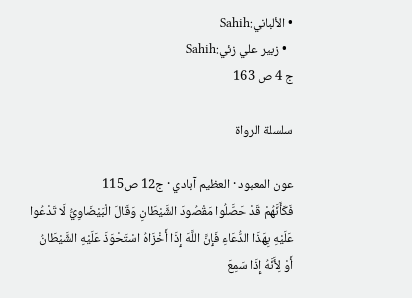• الألباني:Sahih
  • زبير علي زئي:Sahih
ج 4 ص 163

سلسلة الرواة

عون المعبود · العظيم آبادي · ج12 ص115
فَكَأَنَّهُمْ قَدْ حَصَّلُوا مَقْصُودَ الشَّيْطَانِ وَقَالَ الْبَيْضَاوِيُّ لَا تَدْعُوا عَلَيْهِ بِهَذَا الدُّعَاءِ فَإِنَّ اللَّهَ إِذَا أَخْزَاهُ اسْتَحْوَذَ عَلَيْهِ الشَّيْطَانُ أَوْ لِأَنَّهُ إِذَا سَمِعَ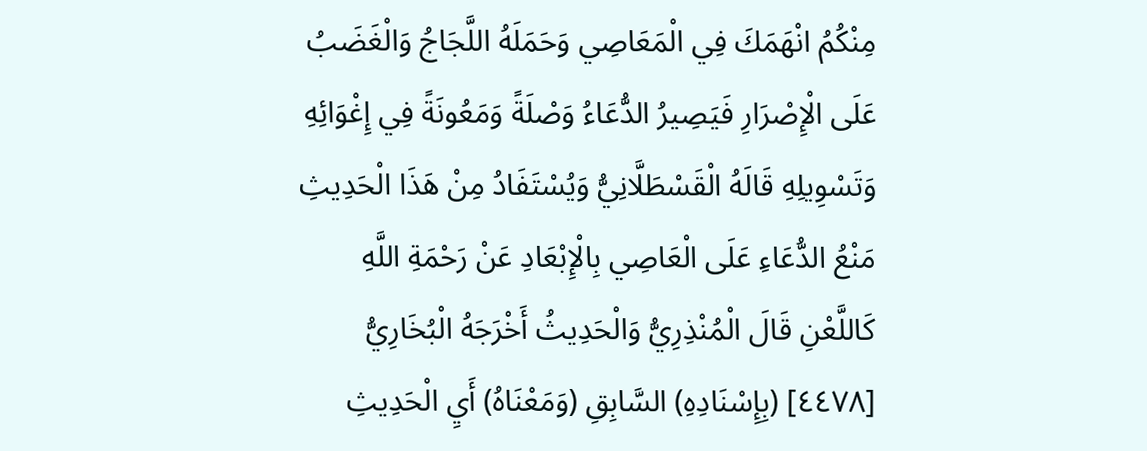مِنْكُمُ انْهَمَكَ فِي الْمَعَاصِي وَحَمَلَهُ اللَّجَاجُ وَالْغَضَبُ عَلَى الْإِصْرَارِ فَيَصِيرُ الدُّعَاءُ وَصْلَةً وَمَعُونَةً فِي إِغْوَائِهِ وَتَسْوِيلِهِ قَالَهُ الْقَسْطَلَّانِيُّ وَيُسْتَفَادُ مِنْ هَذَا الْحَدِيثِ مَنْعُ الدُّعَاءِ عَلَى الْعَاصِي بِالْإِبْعَادِ عَنْ رَحْمَةِ اللَّهِ كَاللَّعْنِ قَالَ الْمُنْذِرِيُّ وَالْحَدِيثُ أَخْرَجَهُ الْبُخَارِيُّ [٤٤٧٨] (بِإِسْنَادِهِ) السَّابِقِ (وَمَعْنَاهُ) أَيِ الْحَدِيثِ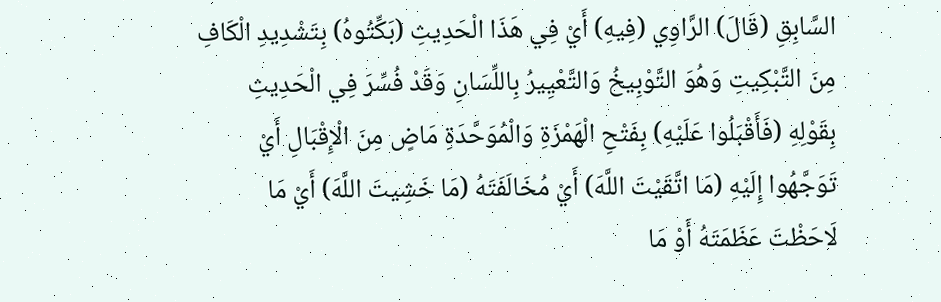السَّابِقِ (قَالَ) الرَّاوِي (فِيهِ) أَيْ فِي هَذَا الْحَدِيثِ (بَكِّتُوهُ) بِتَشْدِيدِ الْكَافِ مِنَ التَّبْكِيتِ وَهُوَ التَّوْبِيخُ وَالتَّعْيِيرُ بِاللِّسَانِ وَقَدْ فُسِّرَ فِي الْحَدِيثِ بِقَوْلِهِ (فَأَقْبَلُوا عَلَيْهِ) بِفَتْحِ الْهَمْزَةِ وَالْمُوَحَّدَةِ مَاضٍ مِنَ الْإِقْبَالِ أَيْ تَوَجَّهُوا إِلَيْهِ (مَا اتَّقَيْتَ اللَّهَ) أَيْ مُخَالَفَتَهُ (مَا خَشِيتَ اللَّهَ) أَيْ مَا لَاحَظْتَ عَظَمَتَهُ أَوْ مَا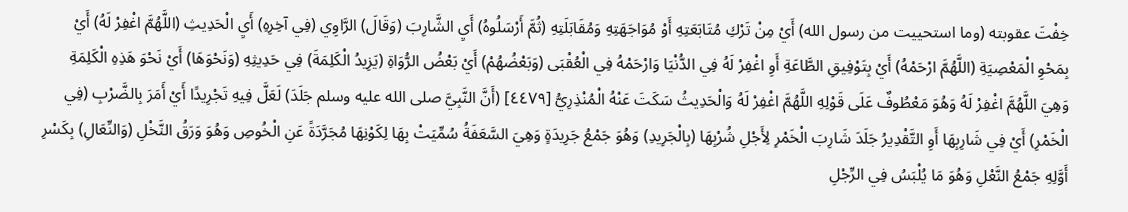خِفْتَ عقوبته (وما استحييت من رسول الله) أَيْ مِنْ تَرْكِ مُتَابَعَتِهِ أَوْ مُوَاجَهَتِهِ وَمُقَابَلَتِهِ (ثُمَّ أَرْسَلُوهُ) أَيِ الشَّارِبَ (وَقَالَ) الرَّاوِي (فِي آخِرِهِ) أَيِ الْحَدِيثِ (اللَّهُمَّ اغْفِرْ لَهُ) أَيْ بِمَحْوِ الْمَعْصِيَةِ (اللَّهُمَّ ارْحَمْهُ) أَيْ بِتَوْفِيقِ الطَّاعَةِ أَوِ اغْفِرْ لَهُ فِي الدُّنْيَا وَارْحَمْهُ فِي الْعُقْبَى (وَبَعْضُهُمْ) أَيْ بَعْضُ الرُّوَاةِ (يَزِيدُ الْكَلِمَةَ) فِي حَدِيثِهِ (وَنَحْوَهَا) أَيْ نَحْوَ هَذِهِ الْكَلِمَةِ وَهِيَ اللَّهُمَّ اغْفِرْ لَهُ وَهُوَ مَعْطُوفٌ عَلَى قَوْلِهِ اللَّهُمَّ اغْفِرْ لَهُ وَالْحَدِيثُ سَكَتَ عَنْهُ الْمُنْذِرِيُّ [٤٤٧٩] (أَنَّ النَّبِيَّ صلى الله عليه وسلم جَلَدَ) لَعَلَّ فِيهِ تَجْرِيدًا أَيْ أَمَرَ بِالضَّرْبِ (فِي الْخَمْرِ) أَيْ فِي شَارِبِهَا أَوِ التَّقْدِيرُ جَلَدَ شَارِبَ الْخَمْرِ لِأَجْلِ شُرْبِهَا (بِالْجَرِيدِ) وَهُوَ جَمْعُ جَرِيدَةٍ وَهِيَ السَّعَفَةُ سُمِّيَتْ بِهَا لِكَوْنِهَا مُجَرَّدَةً عَنِ الْخُوصِ وَهُوَ وَرَقُ النَّخْلِ (وَالنِّعَالِ) بِكَسْرِ أَوَّلِهِ جَمْعُ النَّعْلِ وَهُوَ مَا يُلْبَسُ فِي الرِّجْلِ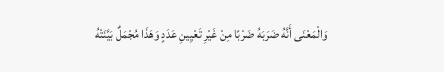وَالْمَعْنَى أَنَّهُ ضَرَبَهُ ضَرْبًا مِنْ غَيْرِ تَعْيِينِ عَدَدٍ وَهَذَا مُجْمَلٌ بَيَّنَتْهُ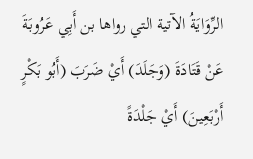الرِّوَايَةُ الآتية التي رواها بن أَبِي عَرُوبَةَ عَنْ قَتَادَةَ (وَجَلَدَ) أَيْ ضَرَبَ (أَبُو بَكْرٍ أَرْبَعِينَ) أَيْ جَلْدَةً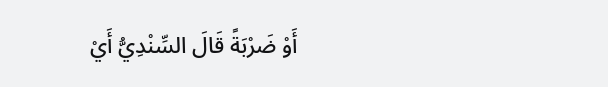أَوْ ضَرْبَةً قَالَ السِّنْدِيُّ أَيْ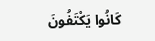كَانُوا يَكْتَفُونَ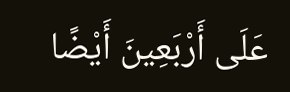عَلَى أَرْبَعِينَ أَيْضًا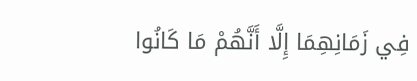فِي زَمَانِهِمَا إِلَّا أَنَّهُمْ مَا كَانُوا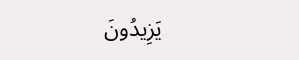يَزِيدُونَ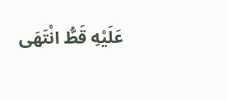عَلَيْهِ قَطُّ انْتَهَى